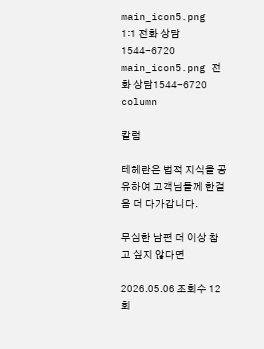main_icon5.png 1:1 전화 상담
1544-6720
main_icon5.png 전화 상담1544-6720
column

칼럼

테헤란은 법적 지식을 공유하여 고객님들께 한걸음 더 다가갑니다.

무심한 남편 더 이상 참고 싶지 않다면

2026.05.06 조회수 12회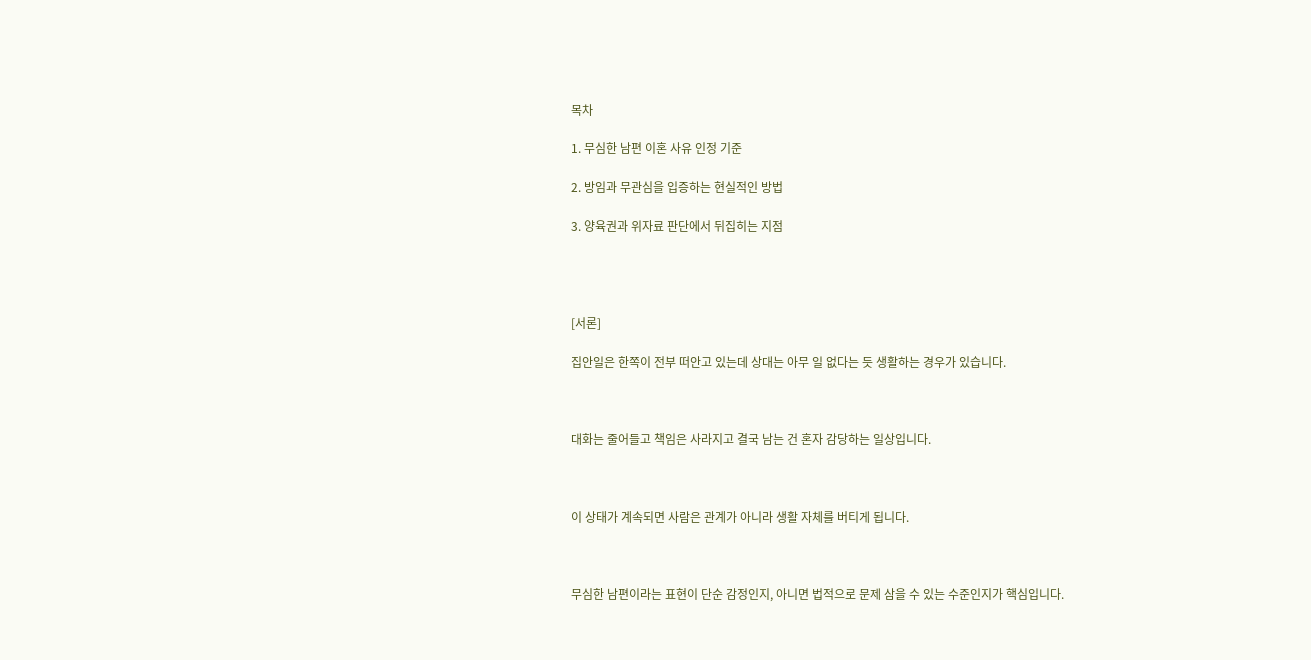목차

1. 무심한 남편 이혼 사유 인정 기준

2. 방임과 무관심을 입증하는 현실적인 방법

3. 양육권과 위자료 판단에서 뒤집히는 지점




[서론]

집안일은 한쪽이 전부 떠안고 있는데 상대는 아무 일 없다는 듯 생활하는 경우가 있습니다.



대화는 줄어들고 책임은 사라지고 결국 남는 건 혼자 감당하는 일상입니다.



이 상태가 계속되면 사람은 관계가 아니라 생활 자체를 버티게 됩니다.



무심한 남편이라는 표현이 단순 감정인지, 아니면 법적으로 문제 삼을 수 있는 수준인지가 핵심입니다.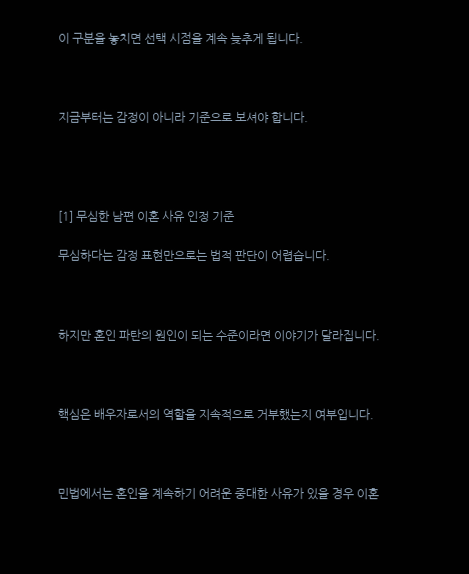이 구분을 놓치면 선택 시점을 계속 늦추게 됩니다.



지금부터는 감정이 아니라 기준으로 보셔야 합니다.




[1] 무심한 남편 이혼 사유 인정 기준

무심하다는 감정 표현만으로는 법적 판단이 어렵습니다.



하지만 혼인 파탄의 원인이 되는 수준이라면 이야기가 달라집니다.



핵심은 배우자로서의 역할을 지속적으로 거부했는지 여부입니다.



민법에서는 혼인을 계속하기 어려운 중대한 사유가 있을 경우 이혼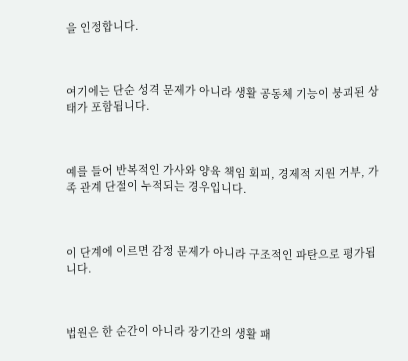을 인정합니다.



여기에는 단순 성격 문제가 아니라 생활 공동체 기능이 붕괴된 상태가 포함됩니다.



예를 들어 반복적인 가사와 양육 책임 회피, 경제적 지원 거부, 가족 관계 단절이 누적되는 경우입니다.



이 단계에 이르면 감정 문제가 아니라 구조적인 파탄으로 평가됩니다.



법원은 한 순간이 아니라 장기간의 생활 패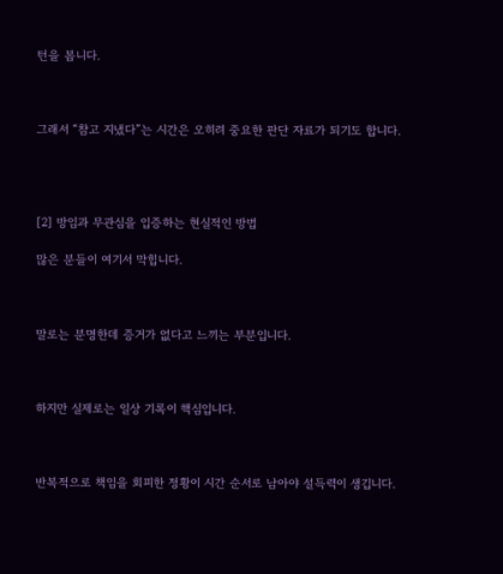턴을 봅니다.



그래서 “참고 지냈다”는 시간은 오히려 중요한 판단 자료가 되기도 합니다.




[2] 방임과 무관심을 입증하는 현실적인 방법

많은 분들이 여기서 막힙니다.



말로는 분명한데 증거가 없다고 느끼는 부분입니다.



하지만 실제로는 일상 기록이 핵심입니다.



반복적으로 책임을 회피한 정황이 시간 순서로 남아야 설득력이 생깁니다.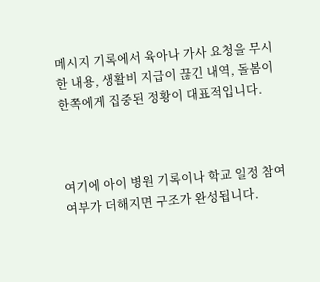메시지 기록에서 육아나 가사 요청을 무시한 내용, 생활비 지급이 끊긴 내역, 돌봄이 한쪽에게 집중된 정황이 대표적입니다.



여기에 아이 병원 기록이나 학교 일정 참여 여부가 더해지면 구조가 완성됩니다.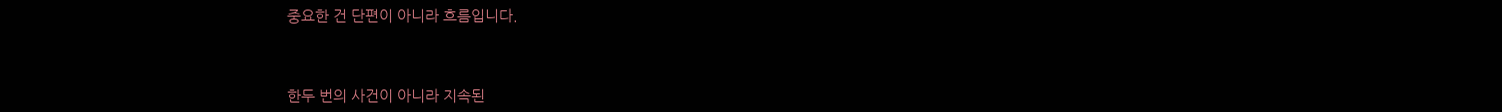중요한 건 단편이 아니라 흐름입니다.



한두 번의 사건이 아니라 지속된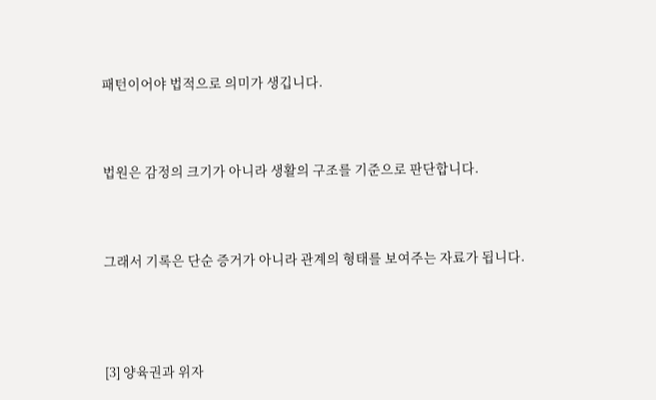패턴이어야 법적으로 의미가 생깁니다.



법원은 감정의 크기가 아니라 생활의 구조를 기준으로 판단합니다.



그래서 기록은 단순 증거가 아니라 관계의 형태를 보여주는 자료가 됩니다.




[3] 양육권과 위자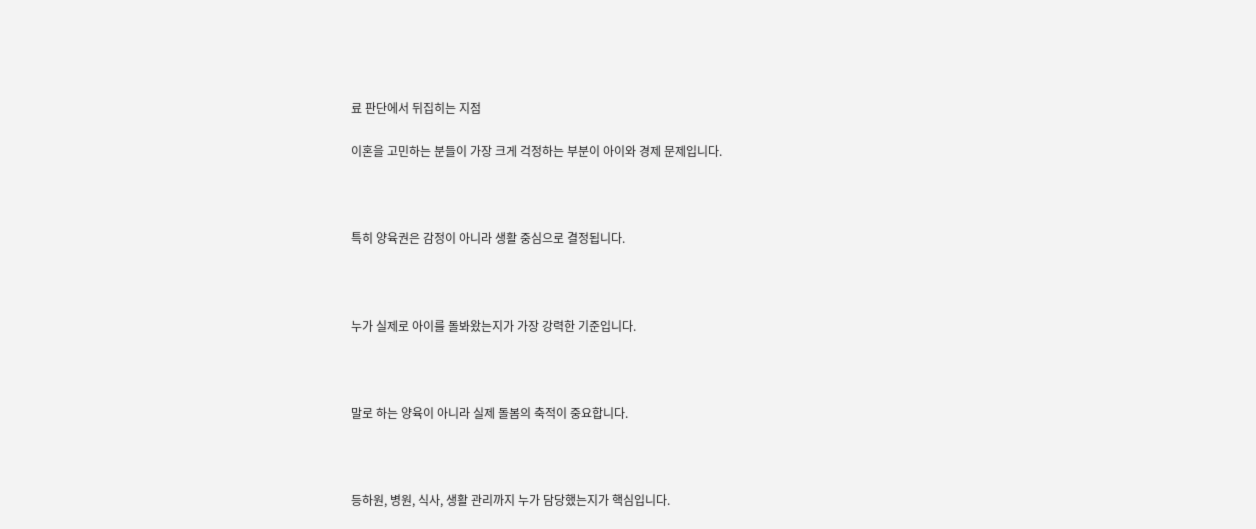료 판단에서 뒤집히는 지점

이혼을 고민하는 분들이 가장 크게 걱정하는 부분이 아이와 경제 문제입니다.



특히 양육권은 감정이 아니라 생활 중심으로 결정됩니다.



누가 실제로 아이를 돌봐왔는지가 가장 강력한 기준입니다.



말로 하는 양육이 아니라 실제 돌봄의 축적이 중요합니다.



등하원, 병원, 식사, 생활 관리까지 누가 담당했는지가 핵심입니다.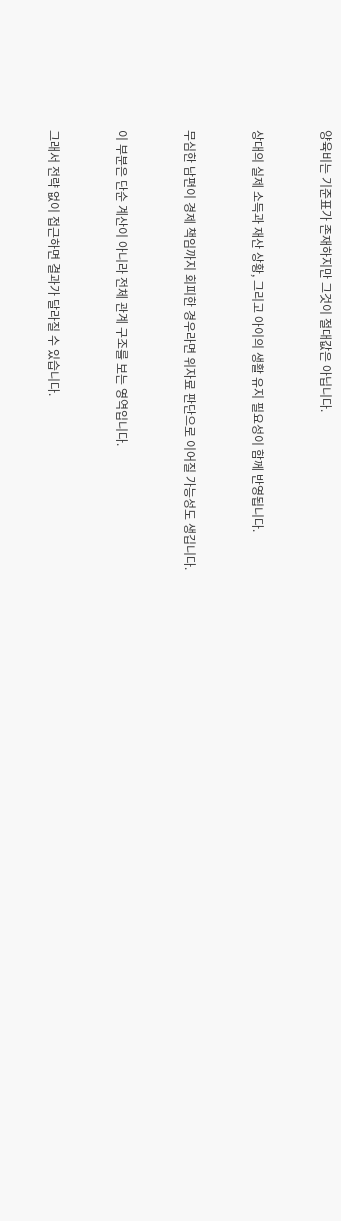양육비는 기준표가 존재하지만 그것이 절대값은 아닙니다.



상대의 실제 소득과 재산 상황, 그리고 아이의 생활 유지 필요성이 함께 반영됩니다.



무심한 남편이 경제 책임까지 회피한 경우라면 위자료 판단으로 이어질 가능성도 생깁니다.



이 부분은 단순 계산이 아니라 전체 관계 구조를 보는 영역입니다.



그래서 전략 없이 접근하면 결과가 달라질 수 있습니다.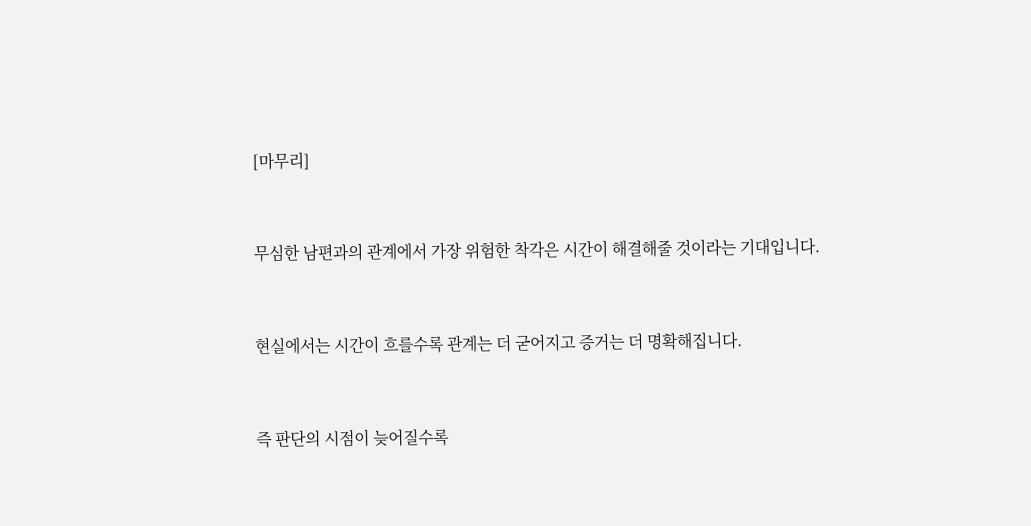[마무리]



무심한 남편과의 관계에서 가장 위험한 착각은 시간이 해결해줄 것이라는 기대입니다.



현실에서는 시간이 흐를수록 관계는 더 굳어지고 증거는 더 명확해집니다.



즉 판단의 시점이 늦어질수록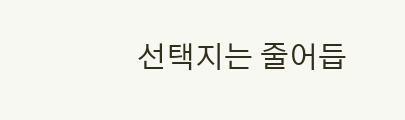선택지는 줄어듭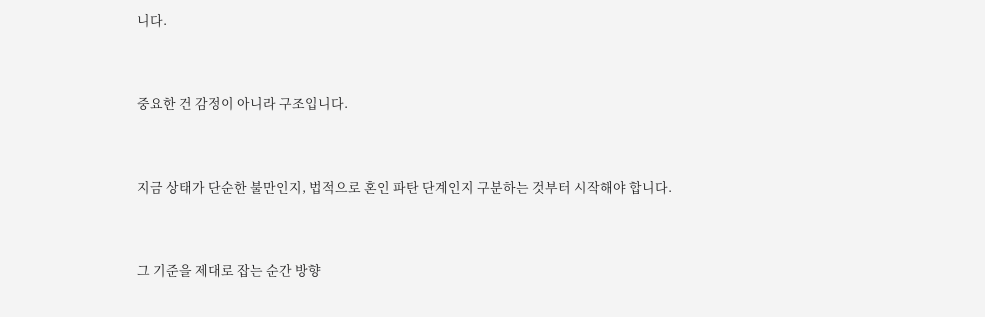니다.



중요한 건 감정이 아니라 구조입니다.



지금 상태가 단순한 불만인지, 법적으로 혼인 파탄 단계인지 구분하는 것부터 시작해야 합니다.



그 기준을 제대로 잡는 순간 방향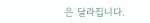은 달라집니다.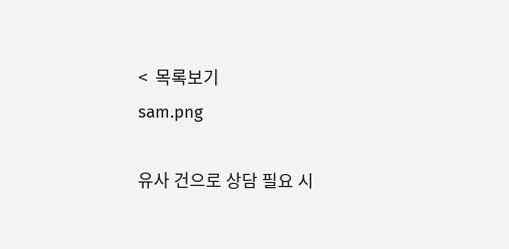<  목록보기
sam.png

유사 건으로 상담 필요 시